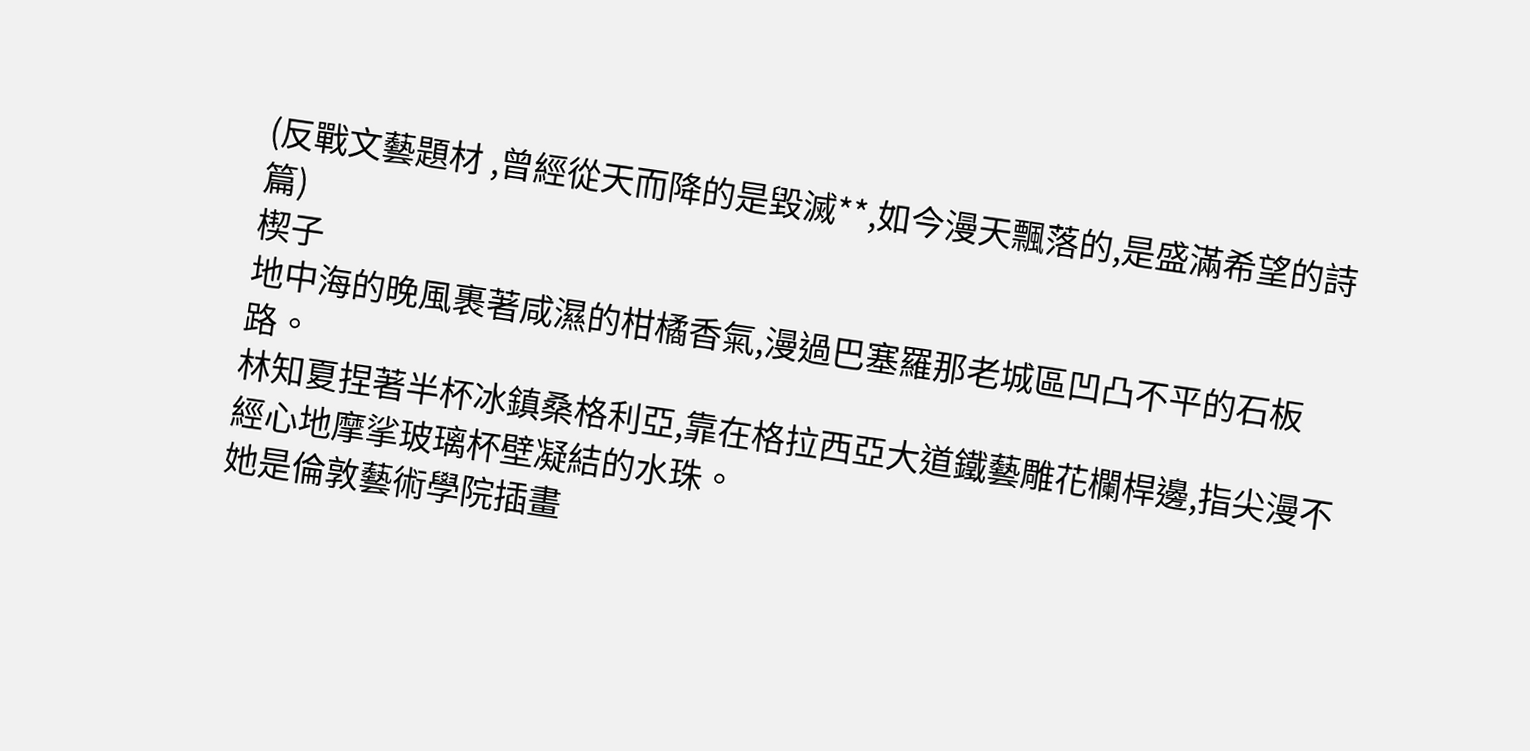(反戰文藝題材 ,曾經從天而降的是毀滅**,如今漫天飄落的,是盛滿希望的詩篇)
楔子
地中海的晚風裹著咸濕的柑橘香氣,漫過巴塞羅那老城區凹凸不平的石板路。
林知夏捏著半杯冰鎮桑格利亞,靠在格拉西亞大道鐵藝雕花欄桿邊,指尖漫不經心地摩挲玻璃杯壁凝結的水珠。
她是倫敦藝術學院插畫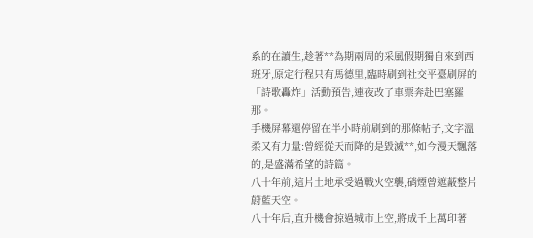系的在讀生,趁著**為期兩周的采風假期獨自來到西班牙,原定行程只有馬德里,臨時刷到社交平臺刷屏的「詩歌轟炸」活動預告,連夜改了車票奔赴巴塞羅那。
手機屏幕還停留在半小時前刷到的那條帖子,文字溫柔又有力量:曾經從天而降的是毀滅**,如今漫天飄落的,是盛滿希望的詩篇。
八十年前,這片土地承受過戰火空襲,硝煙曾遮蔽整片蔚藍天空。
八十年后,直升機會掠過城市上空,將成千上萬印著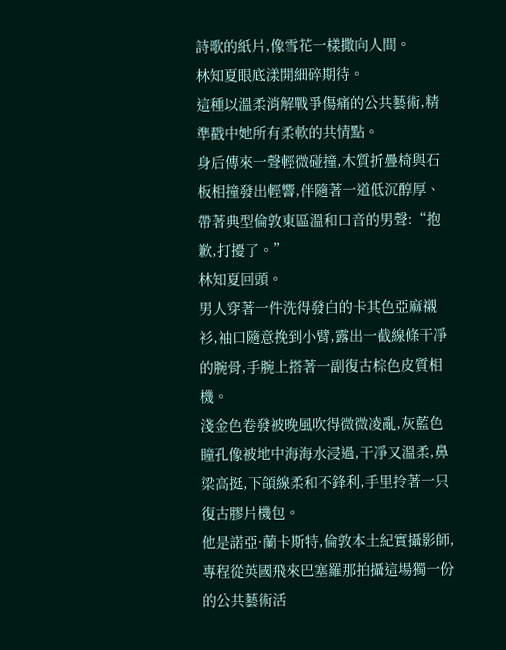詩歌的紙片,像雪花一樣撒向人間。
林知夏眼底漾開細碎期待。
這種以溫柔消解戰爭傷痛的公共藝術,精準戳中她所有柔軟的共情點。
身后傳來一聲輕微碰撞,木質折疊椅與石板相撞發出輕響,伴隨著一道低沉醇厚、帶著典型倫敦東區溫和口音的男聲:“抱歉,打擾了。”
林知夏回頭。
男人穿著一件洗得發白的卡其色亞麻襯衫,袖口隨意挽到小臂,露出一截線條干凈的腕骨,手腕上搭著一副復古棕色皮質相機。
淺金色卷發被晚風吹得微微凌亂,灰藍色瞳孔像被地中海海水浸過,干凈又溫柔,鼻梁高挺,下頜線柔和不鋒利,手里拎著一只復古膠片機包。
他是諾亞·蘭卡斯特,倫敦本土紀實攝影師,專程從英國飛來巴塞羅那拍攝這場獨一份的公共藝術活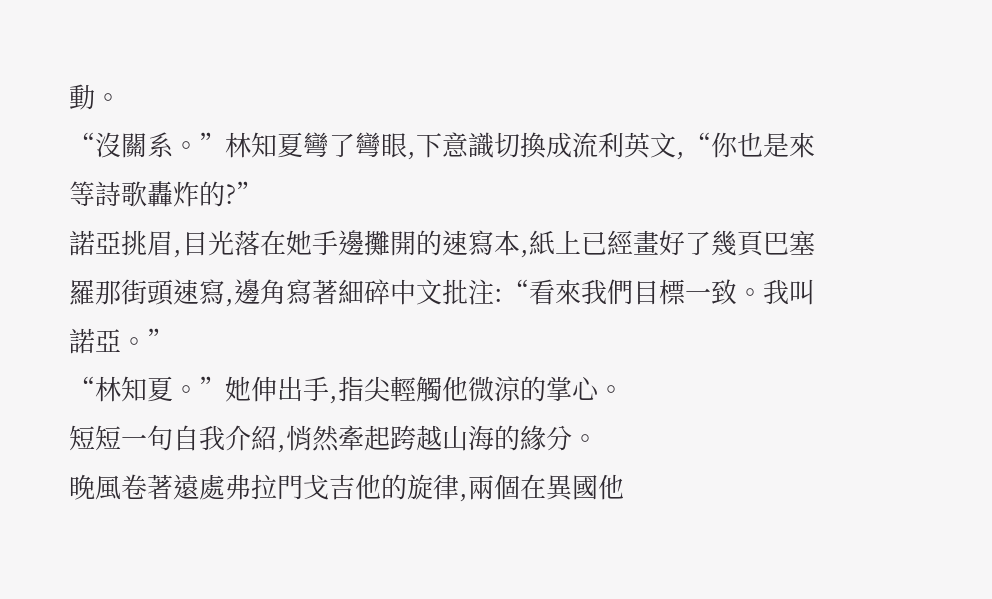動。
“沒關系。”林知夏彎了彎眼,下意識切換成流利英文,“你也是來等詩歌轟炸的?”
諾亞挑眉,目光落在她手邊攤開的速寫本,紙上已經畫好了幾頁巴塞羅那街頭速寫,邊角寫著細碎中文批注:“看來我們目標一致。我叫諾亞。”
“林知夏。”她伸出手,指尖輕觸他微涼的掌心。
短短一句自我介紹,悄然牽起跨越山海的緣分。
晚風卷著遠處弗拉門戈吉他的旋律,兩個在異國他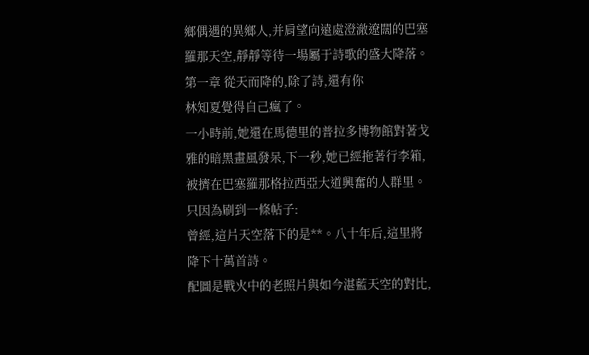鄉偶遇的異鄉人,并肩望向遠處澄澈遼闊的巴塞羅那天空,靜靜等待一場屬于詩歌的盛大降落。
第一章 從天而降的,除了詩,還有你
林知夏覺得自己瘋了。
一小時前,她還在馬德里的普拉多博物館對著戈雅的暗黑畫風發呆,下一秒,她已經拖著行李箱,被擠在巴塞羅那格拉西亞大道興奮的人群里。
只因為刷到一條帖子:
曾經,這片天空落下的是**。八十年后,這里將降下十萬首詩。
配圖是戰火中的老照片與如今湛藍天空的對比,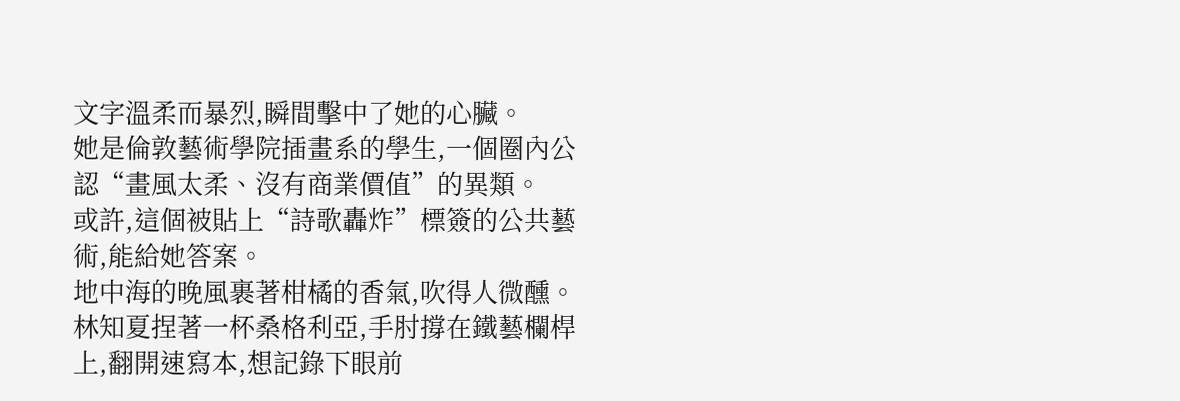文字溫柔而暴烈,瞬間擊中了她的心臟。
她是倫敦藝術學院插畫系的學生,一個圈內公認“畫風太柔、沒有商業價值”的異類。
或許,這個被貼上“詩歌轟炸”標簽的公共藝術,能給她答案。
地中海的晚風裹著柑橘的香氣,吹得人微醺。林知夏捏著一杯桑格利亞,手肘撐在鐵藝欄桿上,翻開速寫本,想記錄下眼前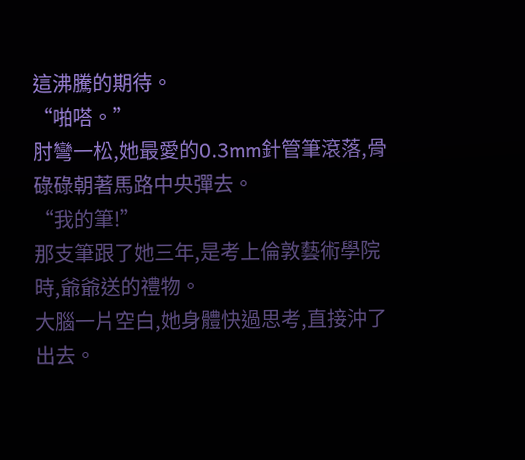這沸騰的期待。
“啪嗒。”
肘彎一松,她最愛的0.3mm針管筆滾落,骨碌碌朝著馬路中央彈去。
“我的筆!”
那支筆跟了她三年,是考上倫敦藝術學院時,爺爺送的禮物。
大腦一片空白,她身體快過思考,直接沖了出去。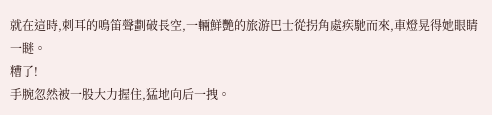就在這時,刺耳的鳴笛聲劃破長空,一輛鮮艷的旅游巴士從拐角處疾馳而來,車燈晃得她眼睛一瞇。
糟了!
手腕忽然被一股大力握住,猛地向后一拽。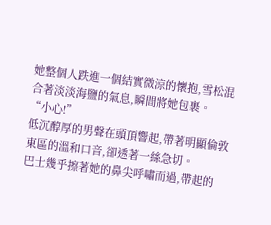她整個人跌進一個結實微涼的懷抱,雪松混合著淡淡海鹽的氣息,瞬間將她包裹。
“小心!”
低沉醇厚的男聲在頭頂響起,帶著明顯倫敦東區的溫和口音,卻透著一絲急切。
巴士幾乎擦著她的鼻尖呼嘯而過,帶起的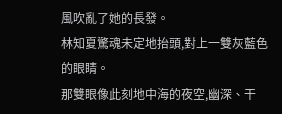風吹亂了她的長發。
林知夏驚魂未定地抬頭,對上一雙灰藍色的眼睛。
那雙眼像此刻地中海的夜空,幽深、干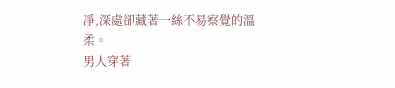凈,深處卻藏著一絲不易察覺的溫柔。
男人穿著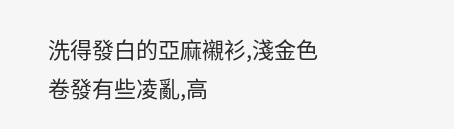洗得發白的亞麻襯衫,淺金色卷發有些凌亂,高